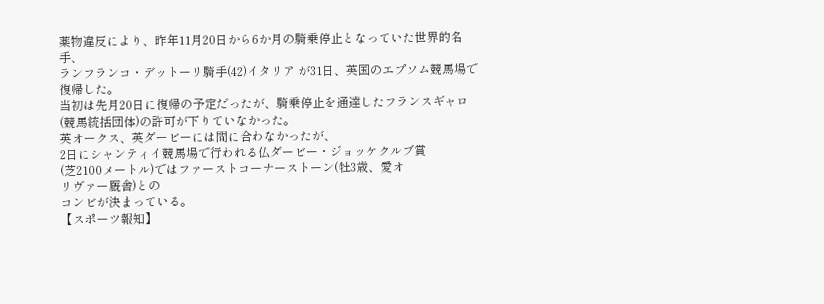薬物違反により、昨年11月20日から6か月の騎乗停止となっていた世界的名手、
ランフランコ・デットーリ騎手(42)イタリア が31日、英国のエプソム競馬場で復帰した。
当初は先月20日に復帰の予定だったが、騎乗停止を通達したフランスギャロ
(競馬統括団体)の許可が下りていなかった。
英オークス、英ダービーには間に合わなかったが、
2日にシャンティイ競馬場で行われる仏ダービー・ジョッケクルブ賞
(芝2100メートル)ではファーストコーナーストーン(牡3歳、愛オ
リヴァー厩舎)との
コンビが決まっている。
【スポーツ報知】